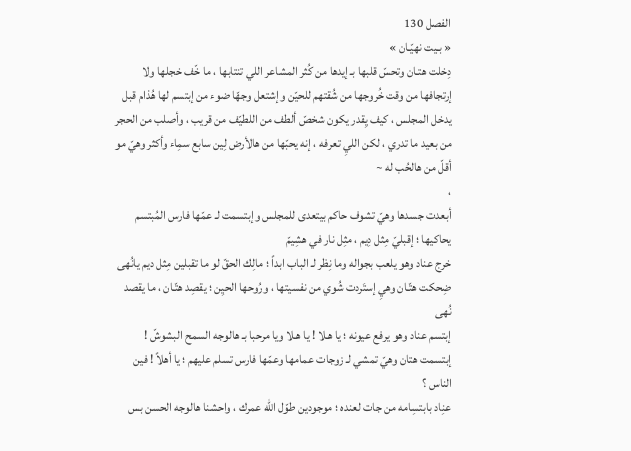الفصل 130
« بـيت نهيّـان »
دِخلت هتـان وتحسّ قلبها بـ إيدها من كُثر المشاعر اللي تنتابها ، ما خّف خجلها ولا إرتجافها من وقت خُروجها من شُقتهم للحيّن وإشتعل وجهّا ضوء من إبتسم لها هُذام قبل يدخل المجلس ، كيف يِقدر يكون شخصّ ألطف من اللطيّف من قريب ، وأصلب من الحجر من بعيد ما تدري ، لكن الليِ تعرفه ، إنه يحبّها من هالأرض لِين سابع سمِاء وأكثر وهيّ مو أقلّ من هالحُب له ~
،
أبعدت جسدها وهيّ تشوف حاكم بيتعدى للمجلس وإبتسمت لـ عمّها فارس المُبتسم يحاكيها ؛ إقبليّ مِثل دِيم ، مثِل نار في هشِيمّ
خرج عناد وهو يلعب بجواله وما نِظر لـ الباب ابداً ؛ مالِك الحقّ لو ما تقبلين مِثل ديم يانُهى
ضِحكت هتّـان وهيِ إستَردت شُوي من نفسيتها ، ورُوحها الحيِن ؛ يقصِد هتّـان ، ما يقصد نُهى
إبتسم عناد وهو يرفع عيونه ؛ يا هـلا ! يا هـلا ويا مرحبا بـ هالوجه السمح البشوشّ !
إبتسمت هتان وهيّ تمشي لـ زوجات عمامها وعمّها فارس تسلم عليهم ؛ يا أهلاً ! فين الناس ؟
عنِاد بابتسِامه من جات لعنده ؛ موجودين طوّل الله عمرك ، واحشنا هالوجه الحسن بس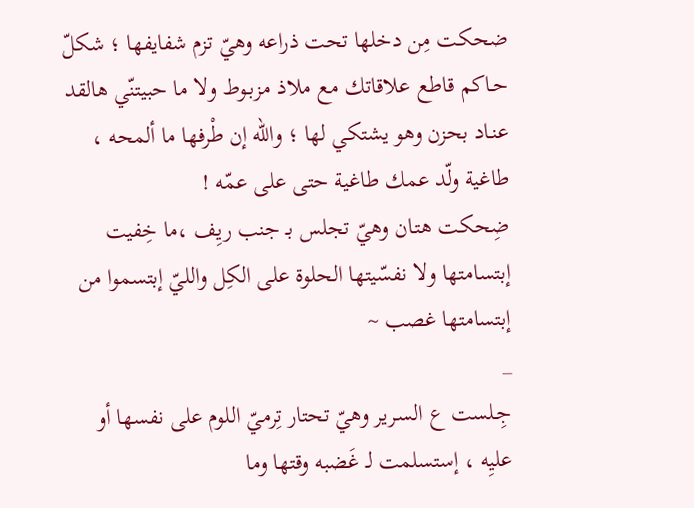ضحكت مِن دخلها تحت ذراعه وهيّ تزم شفايفها ؛ شكلّ حـاكم قاطع علاقاتك مع ملاذ مزبـوط ولا ما حبيتنّي هالقد
عنـاد بحزن وهو يشتكي لها ؛ والله إن طْرفها ما ألمحه ، طاغية ولّد عمك طاغية حتى على عمّه !
ضِحكت هتـان وهيّ تجلس بـ جنب ريِف ،ما خِفيت إبتسامتها ولا نفسّيتها الحلوة على الكِل والليّ إبتسموا من إبتسامتها غصب ~
_
جِـلست ع السـرير وهيّ تحتار تِرميّ اللوم على نفسها أو عليِه ، إستسلمت لـ غَضبه وقتها وما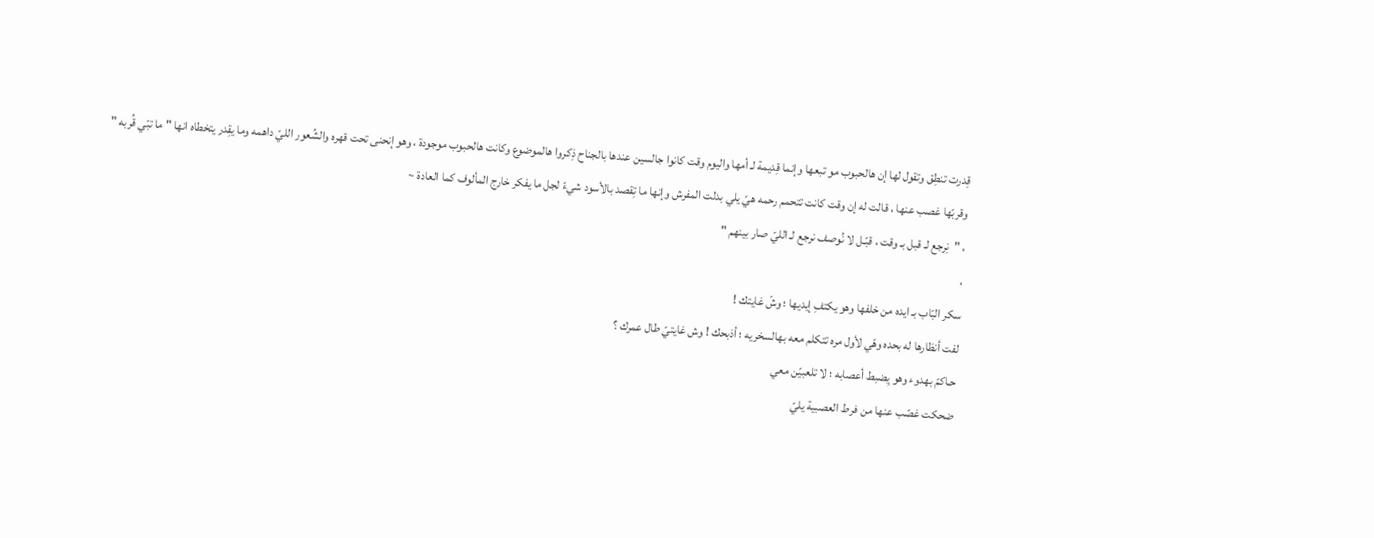قِدرت تنطِق وتقول لها إن هالحبوب مو تبعها وإنما قِديمة لـ أمها واليوم وقت كانوا جالسين عندها بالجناح ذِكروا هالموضوع وكانت هالحبوب موجودة ، وهو إنحنى تحت قهره والشُعور الليّ داهمه وما يقِدر يتخطاه انها " ما تبّي قُربه " وقربّها غصب عنها ، قالت له إن وقت كانت تتحمم رحمه هيّ يلي بدلت المفرش وإنها ما تِقصد بالأسود شيءّ لجل ما يفكر خارج المألوف كما العادة ~
، "نِرجع لـ قبل بـ وقت ، قبّـل لا نُوصف نرجع لـ الليّ صار بينهم "
،
سكر البّاب بـ ايده من خلفها وهو يكتفِ إيديها ؛ وشّ غايتك !
لفت أنظارها له بحده وهّي لأول مره تتكلم معه بهالسخريه ؛ أذبحك ! وش غايتيّ طال عمرك ؟
حـاكمّ بهدوء وهو يِضبط أعصابه ؛ لا تلعبيّن معي
ضحكت غصّب عنها من فرط العصبية يليّ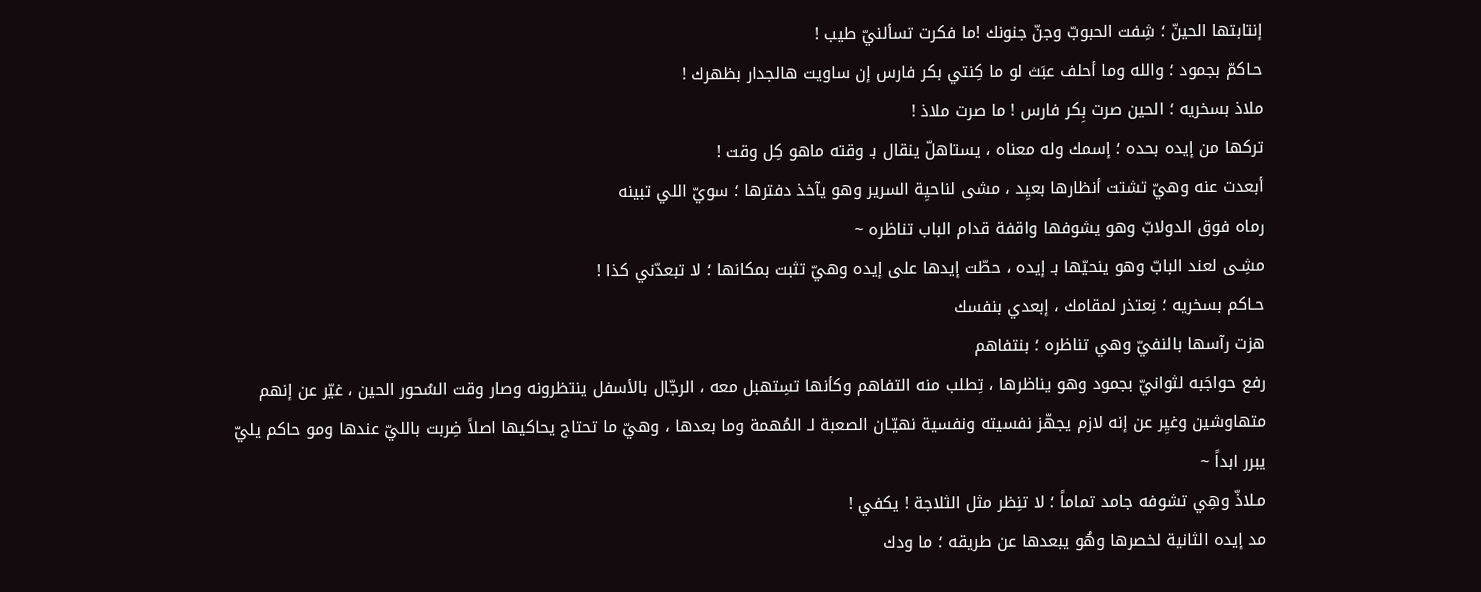إنتابتها الحينّ ؛ شِفت الحبوبّ وجنّ جنونك !ما فكرت تسألنيّ طيب !
حـاكمّ بجمود ؛ والله وما أحلف عبَث لو ما كِنتي بكر فارس إن ساويت هالجدار بظهرك !
ملاذ بسخريه ؛ الحين صرت بِكر فارس ! ما صرت ملاذ !
تركها من إيده بحده ؛ إسمك وله معناه ، يستاهلّ ينقال بـ وقته ماهو كِل وقت !
أبعدت عنه وهيّ تشتت أنظارها بعيِد ، مشى لناحيِة السرير وهو يآخذ دفترها ؛ سويّ اللي تبينه
رماه فوق الدولابّ وهو يشوفها واقفة قدام الباب تناظره ~
مشِـى لعند البابّ وهو ينحيّها بـ إيده ، حطّت إيدها على إيده وهيّ تثبت بمكانها ؛ لا تبعدّني كذا !
حـاكم بسخريه ؛ نِعتذر لمقامك ، إبعدي بنفسك
هزت رآسها بالنفيّ وهي تناظره ؛ بنتفاهم
رفع حواجَبه لثوانيّ بجمود وهو يناظرها ، تِطلب منه التفاهم وكأنها تسِتهبل معه ، الرجّال بالأسفل ينتظرونه وصار وقت السُحور الحين ، غيّر عن إنهم متهاوشين وغيِر عن إنه لازم يجهّز نفسيته ونفسية نهيّـان الصعبة لـ المُهمة وما بعدها ، وهيّ ما تحتاج يحاكيها اصلاً ضِربت بالليّ عندها ومو حاكم يليّ يبرر ابداً ~
مـلاذّ وهِي تشوفه جامد تماماً ؛ لا تنِظر مثل الثلاجة ! يكفي !
مد إيده الثانية لخصرها وهُو يبعدها عن طريقه ؛ ما ودك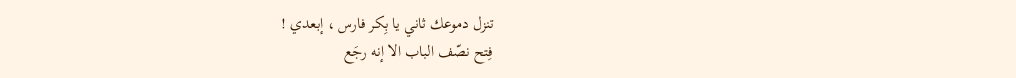تنزل دموعك ثاني يا بِكر فارس ، إبعدي !
فِتح نصّف الباب الا إنه رجَع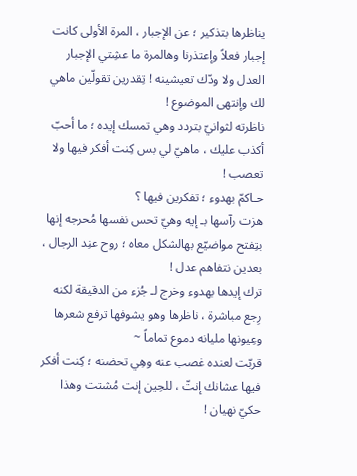يناظرها بتذكير ؛ عن الإجبار ، المرة الأولى كانت إجبار فعلاً وإعتذرنا وهالمرة ما عشِتي الإجبار العدل ولا ودّك تعيشينه ! تِقدرين تقولّين ماهي لك وإنتهى الموضوع !
ناظرته لثوانيّ بتردد وهي تمسك إيده ؛ ما أحبّ أكذب عليك ، ماهيّ لي بس كِنت أفكر فيها ولا تعصب !
حـاكمّ بهدوء ؛ تفكرين فيها ؟
هزت رآسها بـ إيه وهيّ تحس نفسها مُحرجه إنها بتِفتح مواضيّع بهالشكل معاه ؛ روح عنِد الرجال ، بعدين نتفاهم عدل !
ترك إيدها بهدوء وخرج لـ جُزء من الدقيقة لكنه رِجع مباشرة ، ناظرها وهو يشوفها ترفع شعرها وعِيونها مليانه دموع تماماً ~
قربّت لعنده غصب عنه وهِي تحضنه ؛ كِنت أفكر فيها عشانك إنتّ ، للحِين إنت مُشتت وهذا حكيّ نهيان !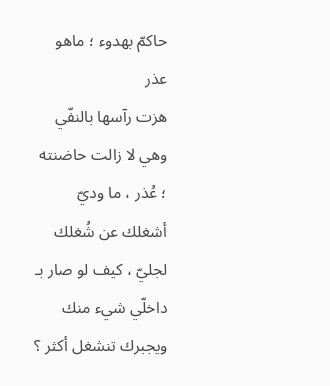حاكمّ بهدوء ؛ ماهو عذر
هزت رآسها بالنفّي وهي لا زالت حاضنته ؛ عُذر ، ما وديّ أشغلك عن شُغلك لجليّ ، كيف لو صار بـ داخلّي شيء منك ويجبرك تنشغل أكثر ؟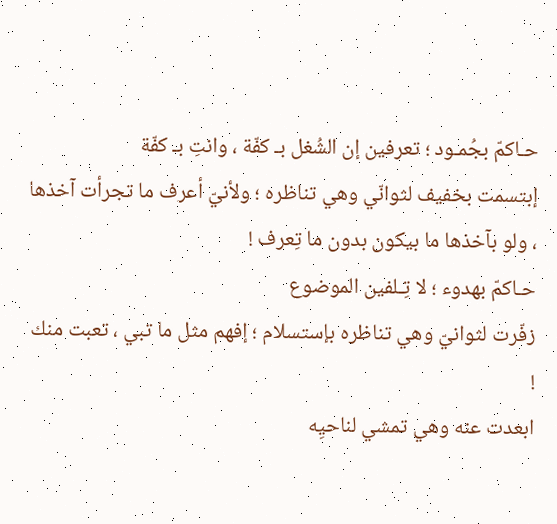حـاكمّ بجُمـود ؛ تعرفين إن الشُغل بـ كفّة ، وانتِ بـ كفّة
إبتسمت بخفيف لثوانّي وهي تناظره ؛ ولأنيّ أعرف ما تجرأت آخذها ، ولو بآخذها ما بيكون بدون ما تِعرف !
حـاكمّ بهدوء ؛ لا تِـلفين الموضوع
زفّرت لثوانيّ وهي تناظره بإستسلام ؛ إفهم مثل ما تبي ، تعبت منك !
ابعدت عنه وهي تمشي لناحيِه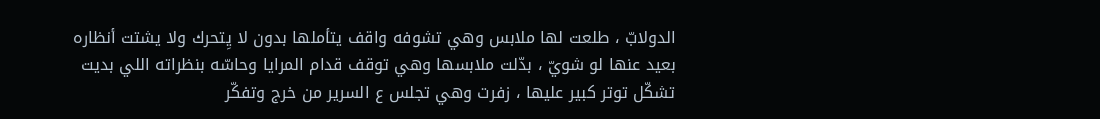الدولابّ ، طلعت لها ملابس وهي تشوفه واقف يتأملها بدون لا يِتحرك ولا يشتت أنظاره بعيد عنها لو شويّ ، بدّلت ملابسها وهي توقف قدام المرايا وحاسّه بنظراته اللي بديت تشكّل توتر كبير عليها ، زفرت وهي تجلس ع السرير من خرج وتفكّر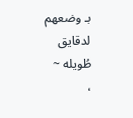بـ وضعهم لدقايق طُويله ~
،